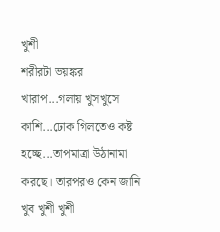খুশী
শরীরটা ভয়ঙ্কর খারাপ...গলায় খুসখুসে কাশি...ঢোক গিলতেও কষ্ট হচ্ছে...তাপমাত্রা উঠানামা করছে। তারপরও কেন জানি খুব খুশী খুশী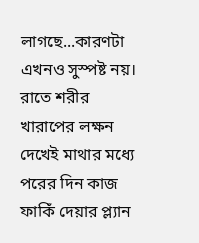লাগছে...কারণটা এখনও সুস্পষ্ট নয়। রাতে শরীর খারাপের লক্ষন দেখেই মাথার মধ্যে পরের দিন কাজ ফাকিঁ দেয়ার প্ল্যান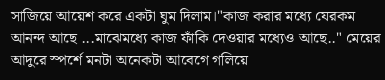সাজিয়ে আয়েশ করে একটা ঘুম দিলাম।"কাজ করার মধ্যে যেরকম আনন্দ আছে ...মাঝেমধ্যে কাজ ফাঁকি দেওয়ার মধ্যেও আছে.." মেয়ের আদুরে স্পর্শে মনটা অনেকটা আবেগে গলিয়ে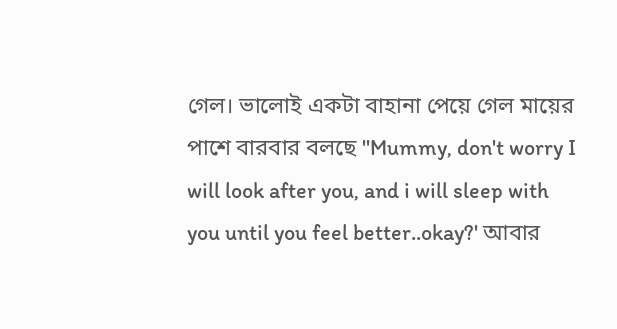গেল। ভালোই একটা বাহানা পেয়ে গেল মায়ের পাশে বারবার বলছে ''Mummy, don't worry I will look after you, and i will sleep with you until you feel better..okay?' আবার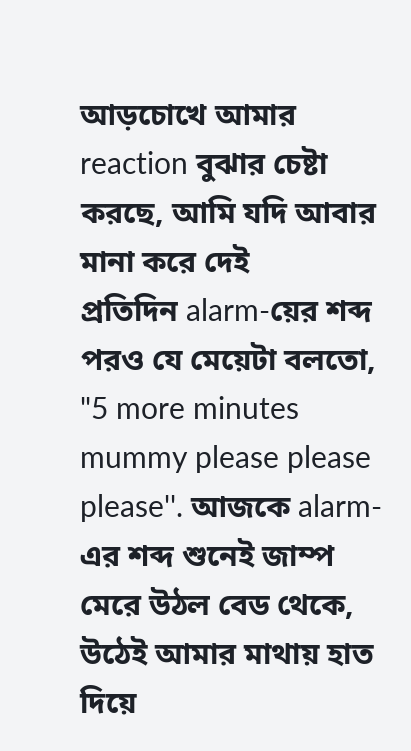আড়চোখে আমার reaction বুঝার চেষ্টা করছে, আমি যদি আবার মানা করে দেই
প্রতিদিন alarm-য়ের শব্দ পরও যে মেয়েটা বলতো, "5 more minutes mummy please please please''. আজকে alarm-এর শব্দ শুনেই জাম্প মেরে উঠল বেড থেকে, উঠেই আমার মাথায় হাত দিয়ে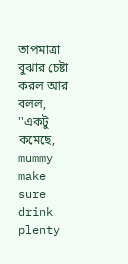তাপমাত্রা বুঝার চেষ্টা করল আর বলল, ''একটু কমেছে, mummy make sure drink plenty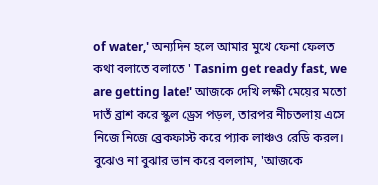of water,' অন্যদিন হলে আমার মুখে ফেনা ফেলত কথা বলাতে বলাতে ' Tasnim get ready fast, we are getting late!' আজকে দেখি লক্ষী মেয়ের মতো দাতঁ ব্রাশ করে স্কুল ড্রেস পড়ল, তারপর নীচতলায় এসে নিজে নিজে ব্রেকফাস্ট করে প্যাক লাঞ্চও রেডি করল। বুঝেও না বুঝার ভান করে বললাম, 'আজকে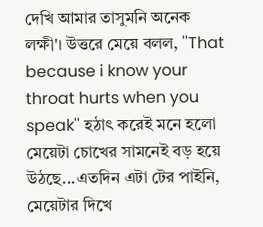দেখি আমার তাসুমনি অনেক লক্ষী'। উত্তরে মেয়ে বলল, ''That because i know your throat hurts when you speak'' হঠাৎ করেই মনে হলো মেয়েটা চোখের সামনেই বড় হয়ে উঠছে...এতদিন এটা টের পাইনি, মেয়েটার দিখে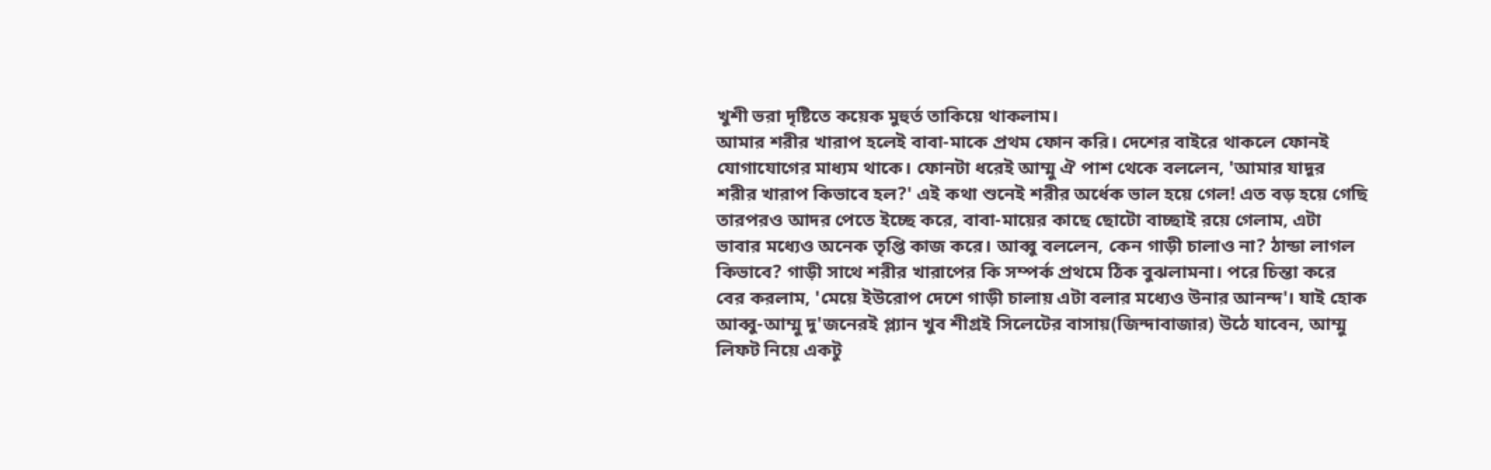খুশী ভরা দৃষ্টিতে কয়েক মুহুর্ত তাকিয়ে থাকলাম।
আমার শরীর খারাপ হলেই বাবা-মাকে প্রথম ফোন করি। দেশের বাইরে থাকলে ফোনই যোগাযোগের মাধ্যম থাকে। ফোনটা ধরেই আম্মু ঐ পাশ থেকে বললেন, 'আমার যাদূর শরীর খারাপ কিভাবে হল?' এই কথা শুনেই শরীর অর্ধেক ভাল হয়ে গেল! এত বড় হয়ে গেছি তারপরও আদর পেতে ইচ্ছে করে, বাবা-মায়ের কাছে ছোটো বাচ্ছাই রয়ে গেলাম, এটা ভাবার মধ্যেও অনেক তৃপ্তি কাজ করে। আব্বু বললেন, কেন গাড়ী চালাও না? ঠান্ডা লাগল কিভাবে? গাড়ী সাথে শরীর খারাপের কি সম্পর্ক প্রথমে ঠিক বুঝলামনা। পরে চিন্তা করে বের করলাম, 'মেয়ে ইউরোপ দেশে গাড়ী চালায় এটা বলার মধ্যেও উনার আনন্দ'। যাই হোক আব্বু-আম্মু দু'জনেরই প্ল্যান খুব শীগ্রই সিলেটের বাসায়(জিন্দাবাজার) উঠে যাবেন, আম্মু লিফট নিয়ে একটু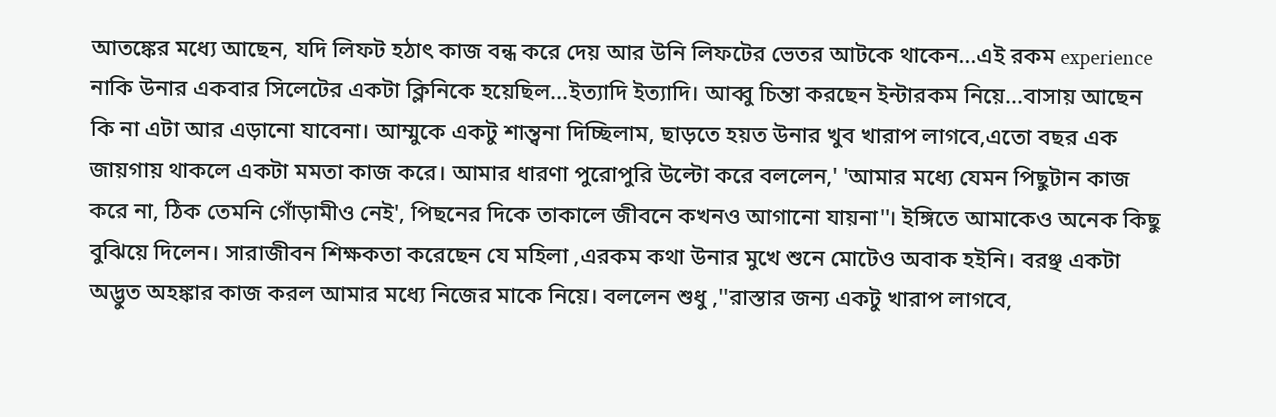আতঙ্কের মধ্যে আছেন, যদি লিফট হঠাৎ কাজ বন্ধ করে দেয় আর উনি লিফটের ভেতর আটকে থাকেন...এই রকম experience নাকি উনার একবার সিলেটের একটা ক্লিনিকে হয়েছিল...ইত্যাদি ইত্যাদি। আব্বু চিন্তা করছেন ইন্টারকম নিয়ে...বাসায় আছেন কি না এটা আর এড়ানো যাবেনা। আম্মুকে একটু শান্ত্বনা দিচ্ছিলাম, ছাড়তে হয়ত উনার খুব খারাপ লাগবে,এতো বছর এক জায়গায় থাকলে একটা মমতা কাজ করে। আমার ধারণা পুরোপুরি উল্টো করে বললেন,' 'আমার মধ্যে যেমন পিছুটান কাজ করে না, ঠিক তেমনি গোঁড়ামীও নেই', পিছনের দিকে তাকালে জীবনে কখনও আগানো যায়না''। ইঙ্গিতে আমাকেও অনেক কিছু বুঝিয়ে দিলেন। সারাজীবন শিক্ষকতা করেছেন যে মহিলা ,এরকম কথা উনার মুখে শুনে মোটেও অবাক হইনি। বরঞ্ছ একটা অদ্ভুত অহঙ্কার কাজ করল আমার মধ্যে নিজের মাকে নিয়ে। বললেন শুধু ,''রাস্তার জন্য একটু খারাপ লাগবে,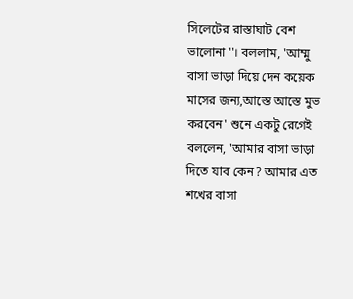সিলেটের রাস্তাঘাট বেশ ভালোনা''। বললাম, 'আম্মু বাসা ভাড়া দিয়ে দেন কয়েক মাসের জন্য,আস্তে আস্তে মুভ করবেন' শুনে একটু রেগেই বললেন, 'আমার বাসা ভাড়া দিতে যাব কেন? আমার এত শখের বাসা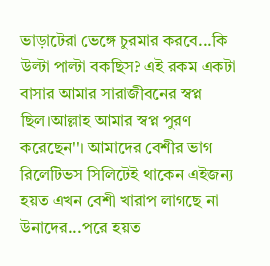ভাড়াটেরা ভেঙ্গে চুরমার করবে...কি উল্টা পাল্টা বকছিস? এই রকম একটা বাসার আমার সারাজীবনের স্বপ্ন ছিল।আল্লাহ আমার স্বপ্ন পুরণ করেছেন''। আমাদের বেশীর ভাগ রিলেটিভস সিলিটেই থাকেন এইজন্য হয়ত এখন বেশী খারাপ লাগছে না উনাদের...পরে হয়ত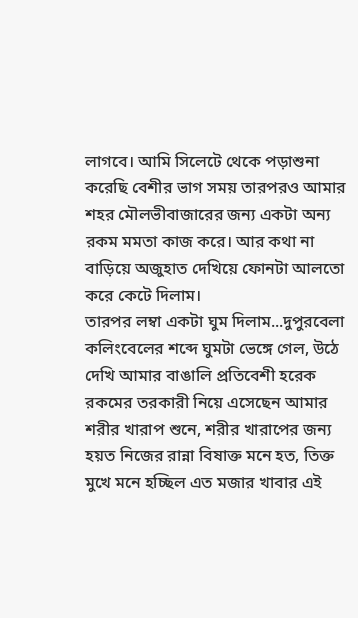লাগবে। আমি সিলেটে থেকে পড়াশুনা করেছি বেশীর ভাগ সময় তারপরও আমার শহর মৌলভীবাজারের জন্য একটা অন্য রকম মমতা কাজ করে। আর কথা না বাড়িয়ে অজুহাত দেখিয়ে ফোনটা আলতো করে কেটে দিলাম।
তারপর লম্বা একটা ঘুম দিলাম...দুপুরবেলা কলিংবেলের শব্দে ঘুমটা ভেঙ্গে গেল, উঠে দেখি আমার বাঙালি প্রতিবেশী হরেক রকমের তরকারী নিয়ে এসেছেন আমার শরীর খারাপ শুনে, শরীর খারাপের জন্য হয়ত নিজের রান্না বিষাক্ত মনে হত, তিক্ত মুখে মনে হচ্ছিল এত মজার খাবার এই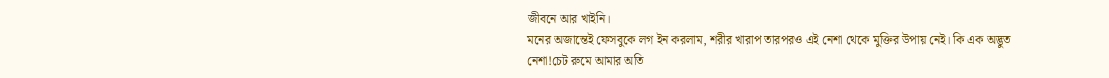জীবনে আর খাইনি।
মনের অজান্তেই ফেসবুকে লগ ইন করলাম, শরীর খারাপ তারপরও এই নেশা থেকে মুক্তির উপায় নেই। কি এক অদ্ভুত নেশা!চেট রুমে আমার অতি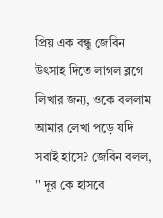প্রিয় এক বন্ধু জেবিন উৎসাহ দিতে লাগল ব্লগে লিখার জন্য, ওকে বললাম আমার লেখা পড়ে যদি সবাই হাসে? জেবিন বলল, '' দূর কে হাসবে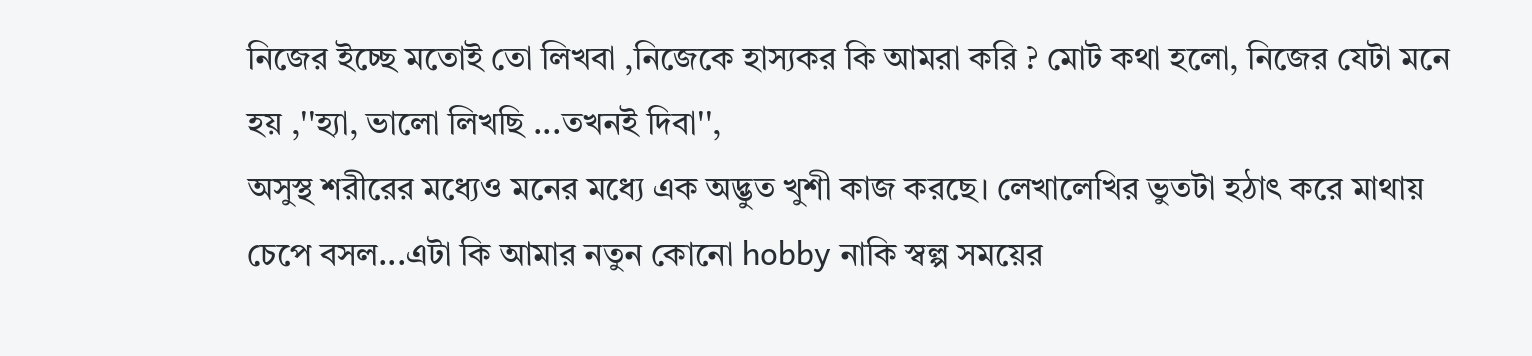নিজের ইচ্ছে মতোই তো লিখবা ,নিজেকে হাস্যকর কি আমরা করি ? মোট কথা হলো, নিজের যেটা মনে হয় ,''হ্যা, ভালো লিখছি ...তখনই দিবা'',
অসুস্থ শরীরের মধ্যেও মনের মধ্যে এক অদ্ভুত খুশী কাজ করছে। লেখালেখির ভুতটা হঠাৎ করে মাথায় চেপে বসল...এটা কি আমার নতুন কোনো hobby নাকি স্বল্প সময়ের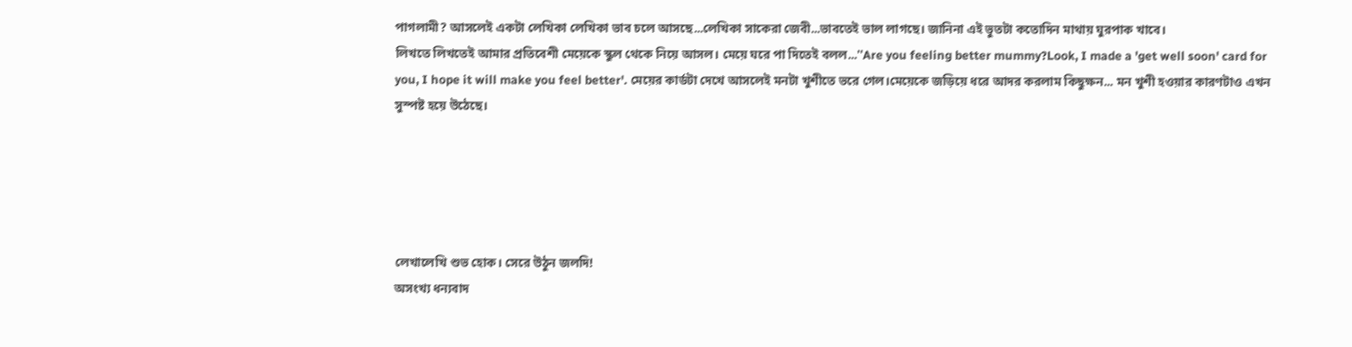পাগলামী? আসলেই একটা লেখিকা লেখিকা ভাব চলে আসছে...লেখিকা সাকেরা জেবী...ভাবতেই ভাল লাগছে। জানিনা এই ভুতটা কতোদিন মাথায় ঘুরপাক খাবে।
লিখতে লিখতেই আমার প্রতিবেশী মেয়েকে স্কুল থেকে নিয়ে আসল। মেয়ে ঘরে পা দিতেই বলল...''Are you feeling better mummy?Look, I made a 'get well soon' card for you, I hope it will make you feel better'. মেয়ের কার্ডটা দেখে আসলেই মনটা খুশীতে ভরে গেল।মেয়েকে জড়িয়ে ধরে আদর করলাম কিছুক্ষন... মন খুশী হওয়ার কারণটাও এখন সুস্পষ্ট হয়ে উঠেছে।





লেখালেখি শুভ হোক। সেরে উঠুন জলদি!
অসংখ্য ধন্যবাদ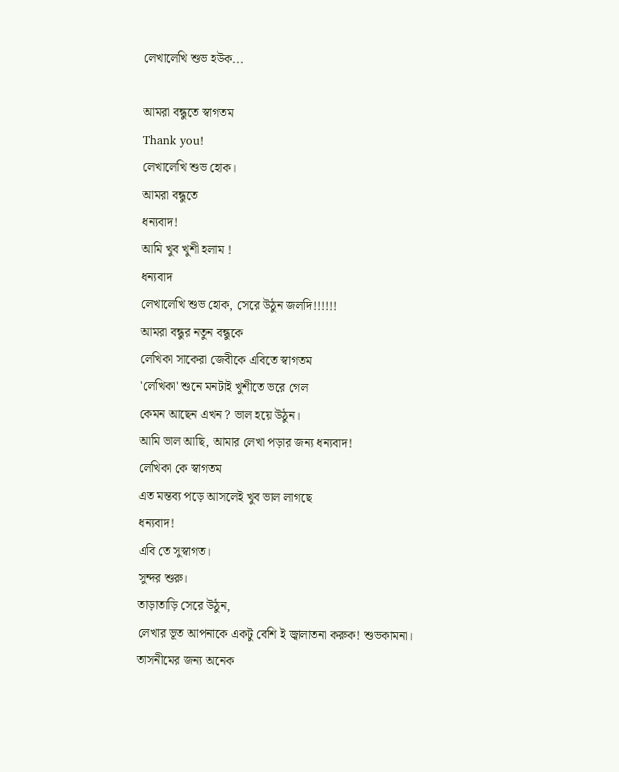লেখালেখি শুভ হউক...

আমরা বন্ধুতে স্বাগতম
Thank you!
লেখালেখি শুভ হোক।
আমরা বন্ধুতে
ধন্যবাদ!
আমি খুব খুশী হলাম !
ধন্যবাদ
লেখালেখি শুভ হোক, সেরে উঠুন জলদি!!!!!!
আমরা বন্ধুর নতুন বন্ধুকে
লেখিকা সাকেরা জেবীকে এবিতে স্বাগতম
'লেখিকা' শুনে মনটাই খুশীতে ভরে গেল
কেমন আছেন এখন ? ভাল হয়ে উঠুন।
আমি ভাল আছি, আমার লেখা পড়ার জন্য ধন্যবাদ!
লেখিকা কে স্বাগতম
এত মন্তব্য পড়ে আসলেই খুব ভাল লাগছে
ধন্যবাদ!
এবি তে সুস্বাগত।
সুন্দর শুরু।
তাড়াতাড়ি সেরে উঠুন,
লেখার ভূত আপনাকে একটু বেশি ই জ্বালাতনা করুক! শুভকামনা।
তাসনীমের জন্য অনেক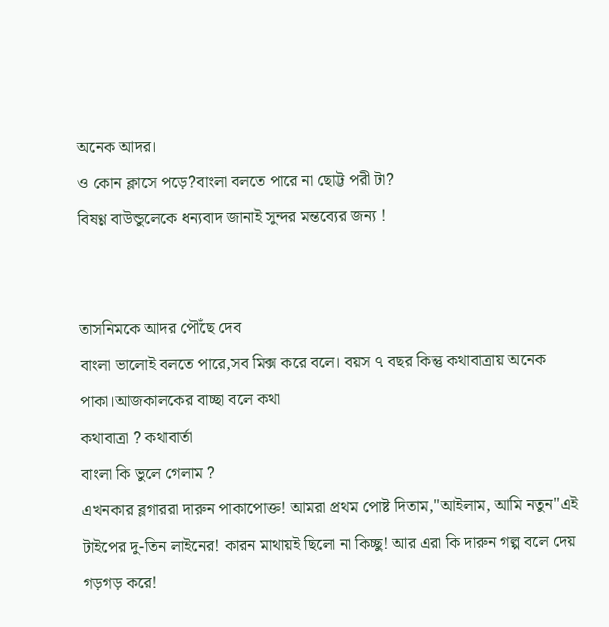অনেক আদর।
ও কোন ক্লাসে পড়ে?বাংলা বলতে পারে না ছোট্ট পরী টা?
বিষণ্ণ বাউন্ডুলেকে ধন্যবাদ জানাই সুন্দর মন্তব্যের জন্য !


তাসনিমকে আদর পৌঁছে দেব
বাংলা ভালোই বলতে পারে,সব মিক্স করে বলে। বয়স ৭ বছর কিন্তু কথাবাত্রায় অনেক পাকা।আজকালকের বাচ্ছা বলে কথা
কথাবাত্রা ? কথাবার্তা
বাংলা কি ভুলে গেলাম ?
এখনকার ব্লগাররা দারুন পাকাপোক্ত! আমরা প্রথম পোষ্ট দিতাম,"আইলাম, আমি নতুন"এই টাইপের দু-তিন লাইনের! কারন মাথায়ই ছিলো না কিচ্ছু! আর এরা কি দারুন গল্প বলে দেয় গড়গড় করে!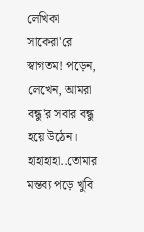লেখিকা সাকেরা'রে স্বাগতম! পড়েন, লেখেন, আমরা বন্ধু'র সবার বন্ধু হয়ে উঠেন।
হাহাহাহা..তোমার মন্তব্য পড়ে খুবি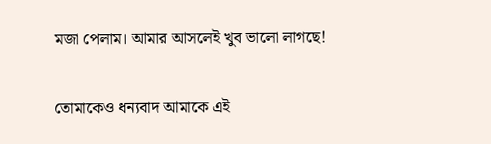মজা পেলাম। আমার আসলেই খুব ভালো লাগছে!

তোমাকেও ধন্যবাদ আমাকে এই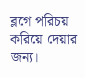ব্লগে পরিচয় করিয়ে দেয়ার জন্য।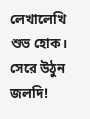লেখালেখি শুভ হোক। সেরে উঠুন জলদি!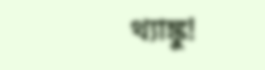থ্যাঙ্কু!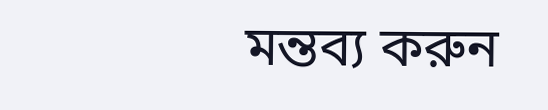মন্তব্য করুন